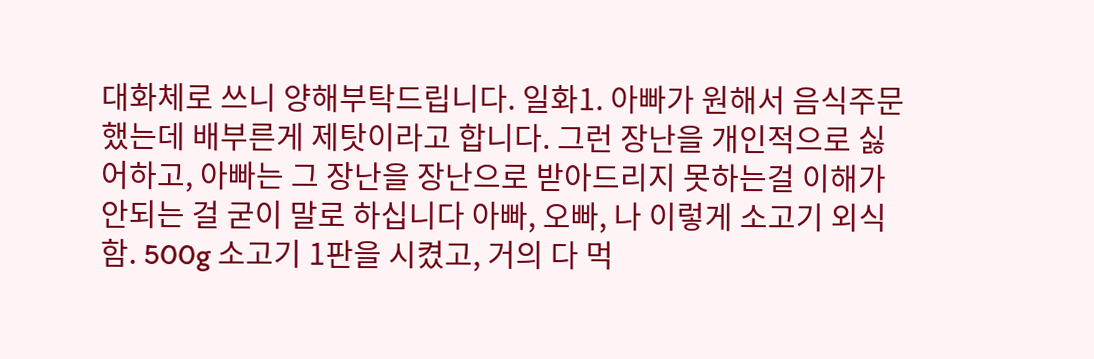대화체로 쓰니 양해부탁드립니다. 일화1. 아빠가 원해서 음식주문했는데 배부른게 제탓이라고 합니다. 그런 장난을 개인적으로 싫어하고, 아빠는 그 장난을 장난으로 받아드리지 못하는걸 이해가 안되는 걸 굳이 말로 하십니다 아빠, 오빠, 나 이렇게 소고기 외식함. 500g 소고기 1판을 시켰고, 거의 다 먹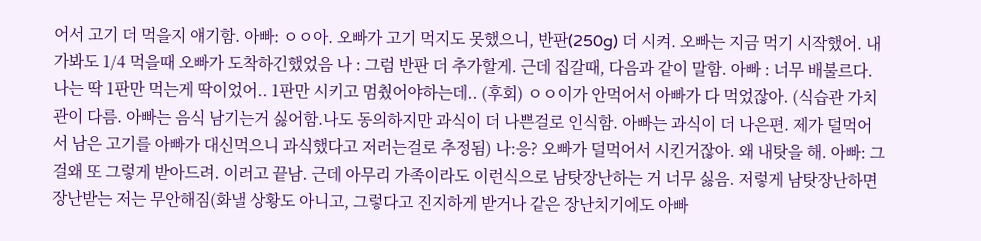어서 고기 더 먹을지 얘기함. 아빠: ㅇㅇ아. 오빠가 고기 먹지도 못했으니, 반판(250g) 더 시켜. 오빠는 지금 먹기 시작했어. 내가봐도 1/4 먹을때 오빠가 도착하긴했었음 나 : 그럼 반판 더 추가할게. 근데 집갈때, 다음과 같이 말함. 아빠 : 너무 배불르다. 나는 딱 1판만 먹는게 딱이었어.. 1판만 시키고 멈췄어야하는데.. (후회) ㅇㅇ이가 안먹어서 아빠가 다 먹었잖아. (식습관 가치관이 다름. 아빠는 음식 남기는거 싫어함.나도 동의하지만 과식이 더 나쁜걸로 인식함. 아빠는 과식이 더 나은편. 제가 덜먹어서 남은 고기를 아빠가 대신먹으니 과식했다고 저러는걸로 추정됨) 나:응? 오빠가 덜먹어서 시킨거잖아. 왜 내탓을 해. 아빠: 그걸왜 또 그렇게 받아드려. 이러고 끝남. 근데 아무리 가족이라도 이런식으로 남탓장난하는 거 너무 싫음. 저렇게 남탓장난하면 장난받는 저는 무안해짐(화낼 상황도 아니고, 그렇다고 진지하게 받거나 같은 장난치기에도 아빠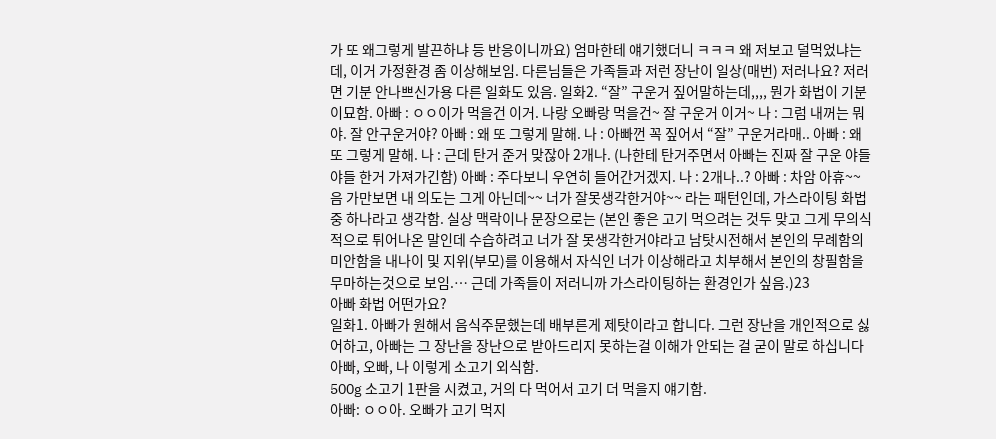가 또 왜그렇게 발끈하냐 등 반응이니까요) 엄마한테 얘기했더니 ㅋㅋㅋ 왜 저보고 덜먹었냐는데, 이거 가정환경 좀 이상해보임. 다른님들은 가족들과 저런 장난이 일상(매번) 저러나요? 저러면 기분 안나쁘신가용 다른 일화도 있음. 일화2. “잘” 구운거 짚어말하는데,,,, 뭔가 화법이 기분이묘함. 아빠 : ㅇㅇ이가 먹을건 이거. 나랑 오빠랑 먹을건~ 잘 구운거 이거~ 나 : 그럼 내꺼는 뭐야. 잘 안구운거야? 아빠 : 왜 또 그렇게 말해. 나 : 아빠껀 꼭 짚어서 “잘” 구운거라매.. 아빠 : 왜 또 그렇게 말해. 나 : 근데 탄거 준거 맞잖아 2개나. (나한테 탄거주면서 아빠는 진짜 잘 구운 야들야들 한거 가져가긴함) 아빠 : 주다보니 우연히 들어간거겠지. 나 : 2개나..? 아빠 : 차암 아휴~~ 음 가만보면 내 의도는 그게 아닌데~~ 너가 잘못생각한거야~~ 라는 패턴인데, 가스라이팅 화법 중 하나라고 생각함. 실상 맥락이나 문장으로는 (본인 좋은 고기 먹으려는 것두 맞고 그게 무의식적으로 튀어나온 말인데 수습하려고 너가 잘 못생각한거야라고 남탓시전해서 본인의 무례함의 미안함을 내나이 및 지위(부모)를 이용해서 자식인 너가 이상해라고 치부해서 본인의 창필함을 무마하는것으로 보임.… 근데 가족들이 저러니까 가스라이팅하는 환경인가 싶음.)23
아빠 화법 어떤가요?
일화1. 아빠가 원해서 음식주문했는데 배부른게 제탓이라고 합니다. 그런 장난을 개인적으로 싫어하고, 아빠는 그 장난을 장난으로 받아드리지 못하는걸 이해가 안되는 걸 굳이 말로 하십니다
아빠, 오빠, 나 이렇게 소고기 외식함.
500g 소고기 1판을 시켰고, 거의 다 먹어서 고기 더 먹을지 얘기함.
아빠: ㅇㅇ아. 오빠가 고기 먹지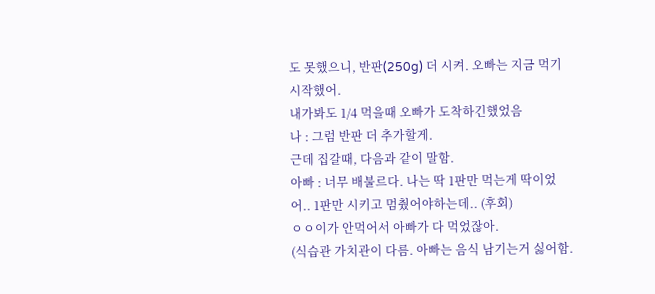도 못했으니, 반판(250g) 더 시켜. 오빠는 지금 먹기 시작했어.
내가봐도 1/4 먹을때 오빠가 도착하긴했었음
나 : 그럼 반판 더 추가할게.
근데 집갈때, 다음과 같이 말함.
아빠 : 너무 배불르다. 나는 딱 1판만 먹는게 딱이었어.. 1판만 시키고 멈췄어야하는데.. (후회)
ㅇㅇ이가 안먹어서 아빠가 다 먹었잖아.
(식습관 가치관이 다름. 아빠는 음식 남기는거 싫어함.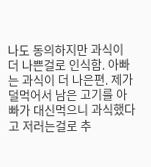나도 동의하지만 과식이 더 나쁜걸로 인식함. 아빠는 과식이 더 나은편. 제가 덜먹어서 남은 고기를 아빠가 대신먹으니 과식했다고 저러는걸로 추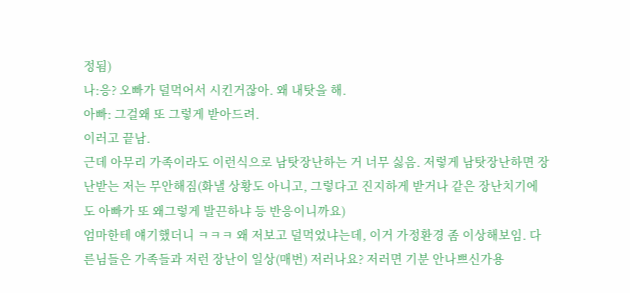정됨)
나:응? 오빠가 덜먹어서 시킨거잖아. 왜 내탓을 해.
아빠: 그걸왜 또 그렇게 받아드려.
이러고 끝남.
근데 아무리 가족이라도 이런식으로 남탓장난하는 거 너무 싫음. 저렇게 남탓장난하면 장난받는 저는 무안해짐(화낼 상황도 아니고, 그렇다고 진지하게 받거나 같은 장난치기에도 아빠가 또 왜그렇게 발끈하냐 등 반응이니까요)
엄마한테 얘기했더니 ㅋㅋㅋ 왜 저보고 덜먹었냐는데, 이거 가정환경 좀 이상해보임. 다른님들은 가족들과 저런 장난이 일상(매번) 저러나요? 저러면 기분 안나쁘신가용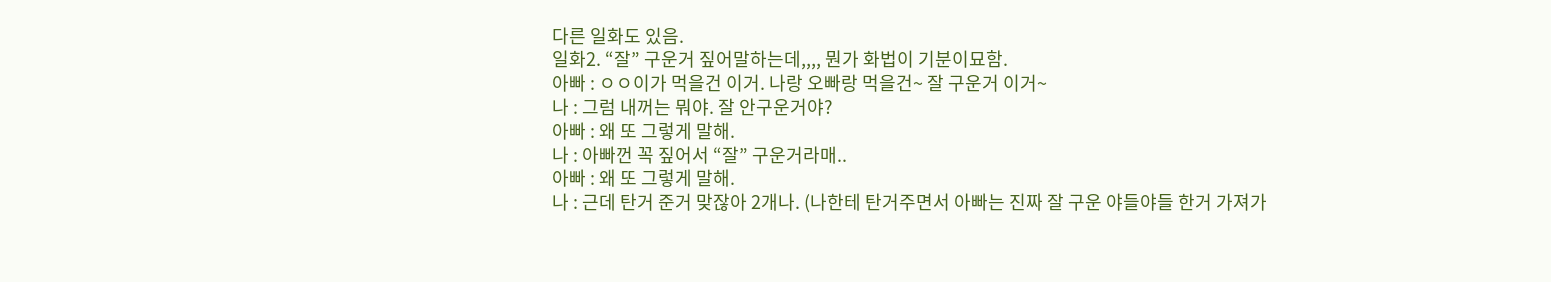다른 일화도 있음.
일화2. “잘” 구운거 짚어말하는데,,,, 뭔가 화법이 기분이묘함.
아빠 : ㅇㅇ이가 먹을건 이거. 나랑 오빠랑 먹을건~ 잘 구운거 이거~
나 : 그럼 내꺼는 뭐야. 잘 안구운거야?
아빠 : 왜 또 그렇게 말해.
나 : 아빠껀 꼭 짚어서 “잘” 구운거라매..
아빠 : 왜 또 그렇게 말해.
나 : 근데 탄거 준거 맞잖아 2개나. (나한테 탄거주면서 아빠는 진짜 잘 구운 야들야들 한거 가져가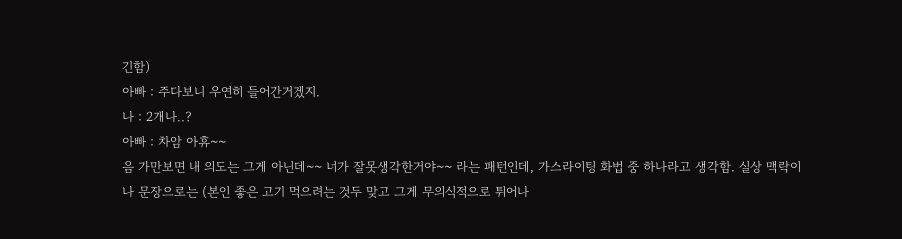긴함)
아빠 : 주다보니 우연히 들어간거겠지.
나 : 2개나..?
아빠 : 차암 아휴~~
음 가만보면 내 의도는 그게 아닌데~~ 너가 잘못생각한거야~~ 라는 패턴인데, 가스라이팅 화법 중 하나라고 생각함. 실상 맥락이나 문장으로는 (본인 좋은 고기 먹으려는 것두 맞고 그게 무의식적으로 튀어나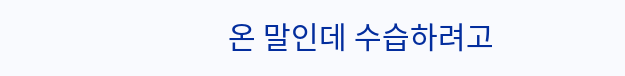온 말인데 수습하려고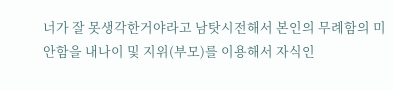너가 잘 못생각한거야라고 남탓시전해서 본인의 무례함의 미안함을 내나이 및 지위(부모)를 이용해서 자식인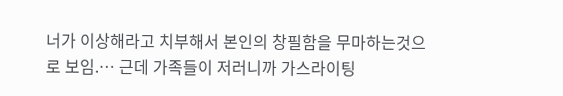너가 이상해라고 치부해서 본인의 창필함을 무마하는것으로 보임.… 근데 가족들이 저러니까 가스라이팅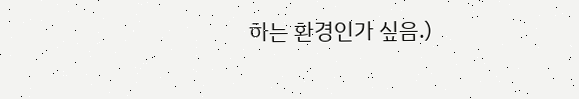하는 환경인가 싶음.)